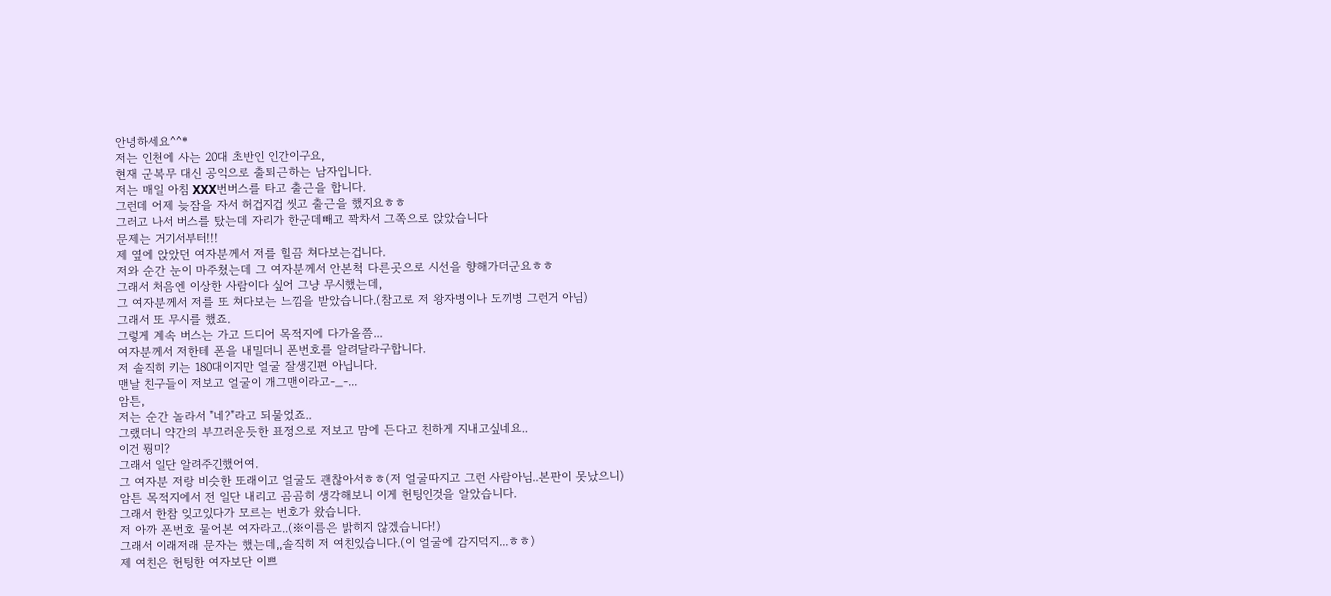안녕하세요^^*
저는 인천에 사는 20대 초반인 인간이구요,
현재 군복무 대신 공익으로 출퇴근하는 남자입니다.
저는 매일 아침 XXX번버스를 타고 출근을 합니다.
그런데 어제 늦잠을 자서 허겁지겁 씻고 출근을 했지요ㅎㅎ
그러고 나서 버스를 탔는데 자리가 한군데빼고 꽉차서 그쪽으로 앉았습니다
문제는 거기서부터!!!
제 옆에 앉았던 여자분께서 저를 힐끔 쳐다보는겁니다.
저와 순간 눈이 마주쳤는데 그 여자분께서 안본척 다른곳으로 시선을 향해가더군요ㅎㅎ
그래서 처음엔 이상한 사람이다 싶어 그냥 무시했는데,
그 여자분께서 저를 또 쳐다보는 느낌을 받았습니다.(참고로 저 왕자병이나 도끼병 그런거 아님)
그래서 또 무시를 했죠.
그렇게 계속 버스는 가고 드디어 목적지에 다가올쯤...
여자분께서 저한테 폰을 내밀더니 폰번호를 알려달라구합니다.
저 솔직히 키는 180대이지만 얼굴 잘생긴편 아닙니다.
맨날 친구들이 저보고 얼굴이 개그맨이라고-_-...
암튼,
저는 순간 놀라서 "네?"라고 되물었죠..
그랬더니 약간의 부끄러운듯한 표정으로 저보고 맘에 든다고 친하게 지내고싶네요..
이건 뭥미?
그래서 일단 알려주긴했어여.
그 여자분 저랑 비슷한 또래이고 얼굴도 괜찮아서ㅎㅎ(저 얼굴따지고 그런 사람아님..본판이 못났으니)
암튼 목적지에서 전 일단 내리고 곰곰히 생각해보니 이게 헌팅인것을 알았습니다.
그래서 한참 잊고있다가 모르는 번호가 왔습니다.
저 아까 폰번호 물어본 여자라고..(※이름은 밝히지 않겠습니다!)
그래서 이래저래 문자는 했는데,,솔직히 저 여친있습니다.(이 얼굴에 감지덕지...ㅎㅎ)
제 여친은 헌팅한 여자보단 이쁘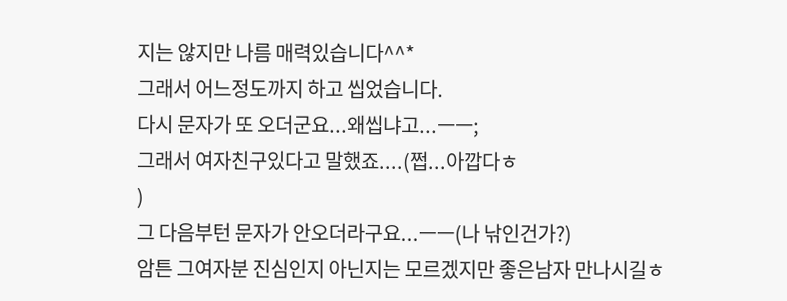지는 않지만 나름 매력있습니다^^*
그래서 어느정도까지 하고 씹었습니다.
다시 문자가 또 오더군요...왜씹냐고...ㅡㅡ;
그래서 여자친구있다고 말했죠....(쩝...아깝다ㅎ
)
그 다음부턴 문자가 안오더라구요...ㅡㅡ(나 낚인건가?)
암튼 그여자분 진심인지 아닌지는 모르겠지만 좋은남자 만나시길ㅎ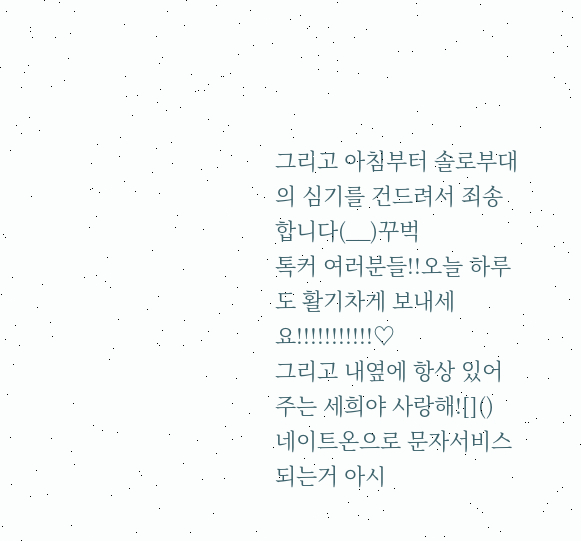그리고 아침부터 솔로부대의 심기를 건드려서 죄송합니다(__)꾸벅
톡커 여러분들!!오늘 하루도 활기차게 보내세요!!!!!!!!!!!♡
그리고 내옆에 항상 있어주는 세희야 사랑해![]()
네이트온으로 문자서비스 되는거 아시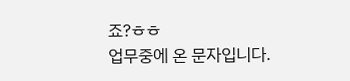죠?ㅎㅎ
업무중에 온 문자입니다.